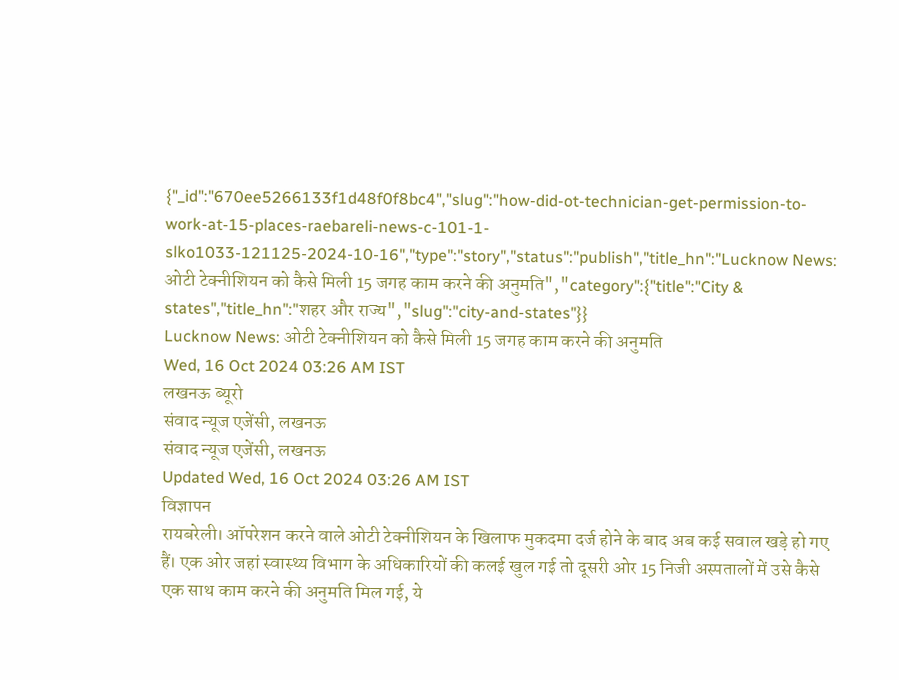{"_id":"670ee5266133f1d48f0f8bc4","slug":"how-did-ot-technician-get-permission-to-work-at-15-places-raebareli-news-c-101-1-slko1033-121125-2024-10-16","type":"story","status":"publish","title_hn":"Lucknow News: ओटी टेक्नीशियन को कैसे मिली 15 जगह काम करने की अनुमति","category":{"title":"City & states","title_hn":"शहर और राज्य","slug":"city-and-states"}}
Lucknow News: ओटी टेक्नीशियन को कैसे मिली 15 जगह काम करने की अनुमति
Wed, 16 Oct 2024 03:26 AM IST
लखनऊ ब्यूरो
संवाद न्यूज एजेंसी, लखनऊ
संवाद न्यूज एजेंसी, लखनऊ
Updated Wed, 16 Oct 2024 03:26 AM IST
विज्ञापन
रायबरेली। ऑपरेशन करने वाले ओटी टेक्नीशियन के खिलाफ मुकदमा दर्ज होने के बाद अब कई सवाल खड़े हो गए हैं। एक ओर जहां स्वास्थ्य विभाग के अधिकारियों की कलई खुल गई तो दूसरी ओर 15 निजी अस्पतालों में उसे कैसे एक साथ काम करने की अनुमति मिल गई, ये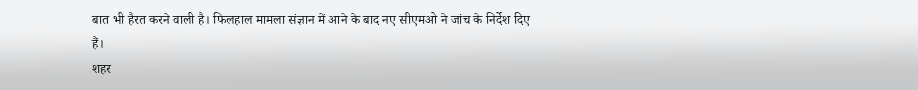बात भी हैरत करने वाली है। फिलहाल मामला संज्ञान में आने के बाद नए सीएमओ ने जांच के निर्देश दिए हैं।
शहर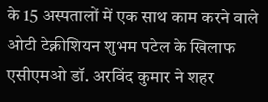के 15 अस्पतालों में एक साथ काम करने वाले ओटी टेक्नीशियन शुभम पटेल के खिलाफ एसीएमओ डॉ. अरविंद कुमार ने शहर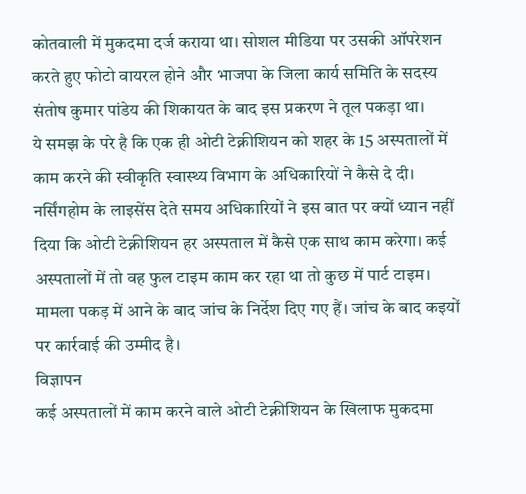कोतवाली में मुकदमा दर्ज कराया था। सोशल मीडिया पर उसकी ऑपरेशन करते हुए फोटो वायरल होने और भाजपा के जिला कार्य समिति के सदस्य संतोष कुमार पांडेय की शिकायत के बाद इस प्रकरण ने तूल पकड़ा था।
ये समझ के परे है कि एक ही ओटी टेक्नीशियन को शहर के 15 अस्पतालों में काम करने की स्वीकृति स्वास्थ्य विभाग के अधिकारियों ने कैसे दे दी। नर्सिंगहोम के लाइसेंस देते समय अधिकारियों ने इस बात पर क्यों ध्यान नहीं दिया कि ओटी टेक्नीशियन हर अस्पताल में कैसे एक साथ काम करेगा। कई अस्पतालों में तो वह फुल टाइम काम कर रहा था तो कुछ में पार्ट टाइम। मामला पकड़ में आने के बाद जांच के निर्देश दिए गए हैं। जांच के बाद कइयों पर कार्रवाई की उम्मीद है।
विज्ञापन
कई अस्पतालों में काम करने वाले ओटी टेक्नीशियन के खिलाफ मुकदमा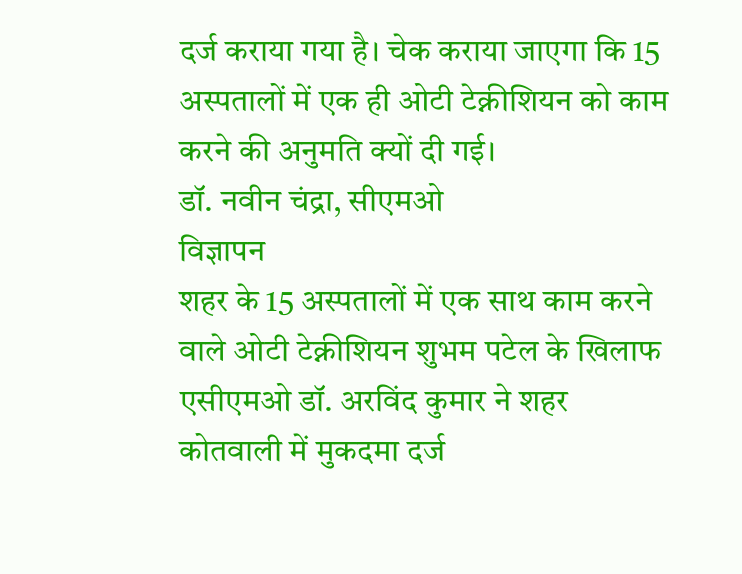दर्ज कराया गया है। चेक कराया जाएगा कि 15 अस्पतालों में एक ही ओटी टेक्नीशियन को काम करने की अनुमति क्यों दी गई।
डॉ. नवीन चंद्रा, सीएमओ
विज्ञापन
शहर के 15 अस्पतालों में एक साथ काम करने वाले ओटी टेक्नीशियन शुभम पटेल के खिलाफ एसीएमओ डॉ. अरविंद कुमार ने शहर कोतवाली में मुकदमा दर्ज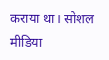कराया था। सोशल मीडिया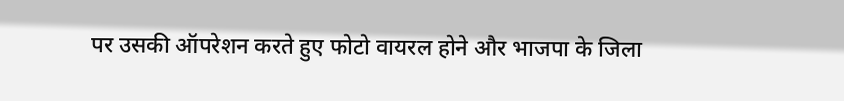पर उसकी ऑपरेशन करते हुए फोटो वायरल होने और भाजपा के जिला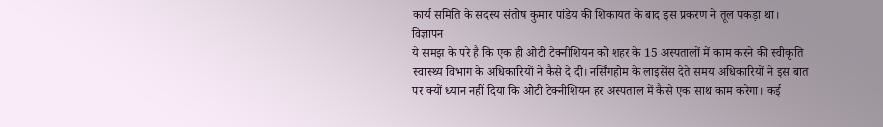कार्य समिति के सदस्य संतोष कुमार पांडेय की शिकायत के बाद इस प्रकरण ने तूल पकड़ा था।
विज्ञापन
ये समझ के परे है कि एक ही ओटी टेक्नीशियन को शहर के 15 अस्पतालों में काम करने की स्वीकृति स्वास्थ्य विभाग के अधिकारियों ने कैसे दे दी। नर्सिंगहोम के लाइसेंस देते समय अधिकारियों ने इस बात पर क्यों ध्यान नहीं दिया कि ओटी टेक्नीशियन हर अस्पताल में कैसे एक साथ काम करेगा। कई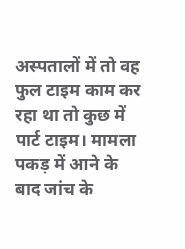अस्पतालों में तो वह फुल टाइम काम कर रहा था तो कुछ में पार्ट टाइम। मामला पकड़ में आने के बाद जांच के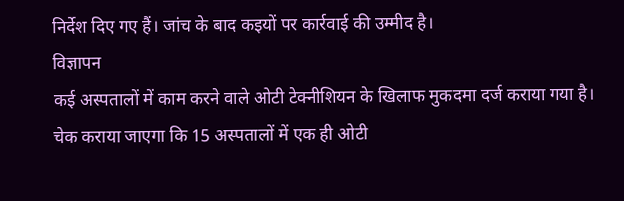निर्देश दिए गए हैं। जांच के बाद कइयों पर कार्रवाई की उम्मीद है।
विज्ञापन
कई अस्पतालों में काम करने वाले ओटी टेक्नीशियन के खिलाफ मुकदमा दर्ज कराया गया है। चेक कराया जाएगा कि 15 अस्पतालों में एक ही ओटी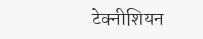टेक्नीशियन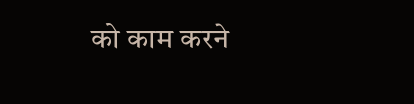को काम करने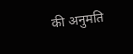की अनुमति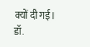क्यों दी गई।
डॉ.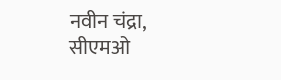नवीन चंद्रा, सीएमओ